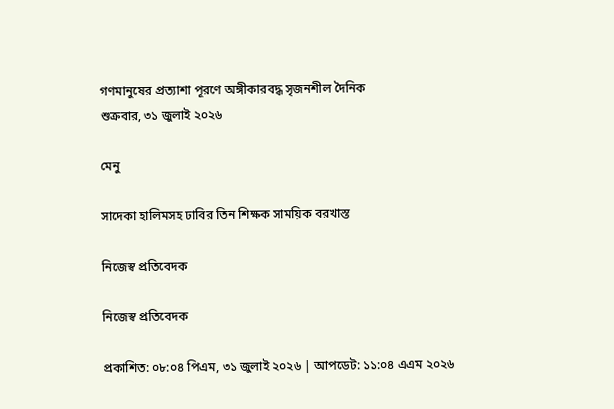গণমানুষের প্রত্যাশা পূরণে অঙ্গীকারবদ্ধ সৃজনশীল দৈনিক
শুক্রবার, ৩১ জুলাই ২০২৬

মেনু

সাদেকা হালিমসহ ঢাবির তিন শিক্ষক সাময়িক বরখাস্ত

নিজেস্ব প্রতিবেদক

নিজেস্ব প্রতিবেদক

প্রকাশিত: ০৮:০৪ পিএম, ৩১ জুলাই ২০২৬ | আপডেট: ১১:০৪ এএম ২০২৬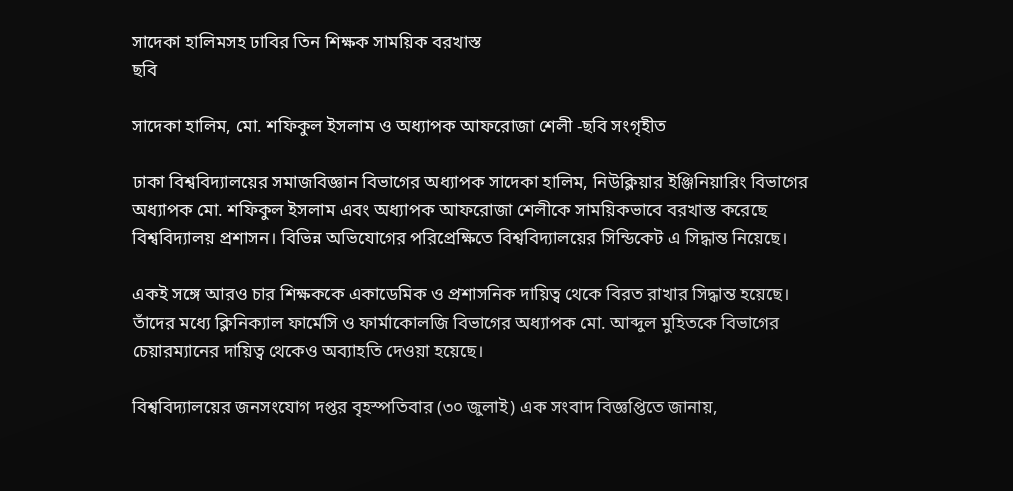সাদেকা হালিমসহ ঢাবির তিন শিক্ষক সাময়িক বরখাস্ত
ছবি

সাদেকা হালিম, মো. শফিকুল ইসলাম ও অধ্যাপক আফরোজা শেলী -ছবি সংগৃহীত

ঢাকা বিশ্ববিদ্যালয়ের সমাজবিজ্ঞান বিভাগের অধ্যাপক সাদেকা হালিম, নিউক্লিয়ার ইঞ্জিনিয়ারিং বিভাগের অধ্যাপক মো. শফিকুল ইসলাম এবং অধ্যাপক আফরোজা শেলীকে সাময়িকভাবে বরখাস্ত করেছে বিশ্ববিদ্যালয় প্রশাসন। বিভিন্ন অভিযোগের পরিপ্রেক্ষিতে বিশ্ববিদ্যালয়ের সিন্ডিকেট এ সিদ্ধান্ত নিয়েছে।

একই সঙ্গে আরও চার শিক্ষককে একাডেমিক ও প্রশাসনিক দায়িত্ব থেকে বিরত রাখার সিদ্ধান্ত হয়েছে। তাঁদের মধ্যে ক্লিনিক্যাল ফার্মেসি ও ফার্মাকোলজি বিভাগের অধ্যাপক মো. আব্দুল মুহিতকে বিভাগের চেয়ারম্যানের দায়িত্ব থেকেও অব্যাহতি দেওয়া হয়েছে।

বিশ্ববিদ্যালয়ের জনসংযোগ দপ্তর বৃহস্পতিবার (৩০ জুলাই) এক সংবাদ বিজ্ঞপ্তিতে জানায়,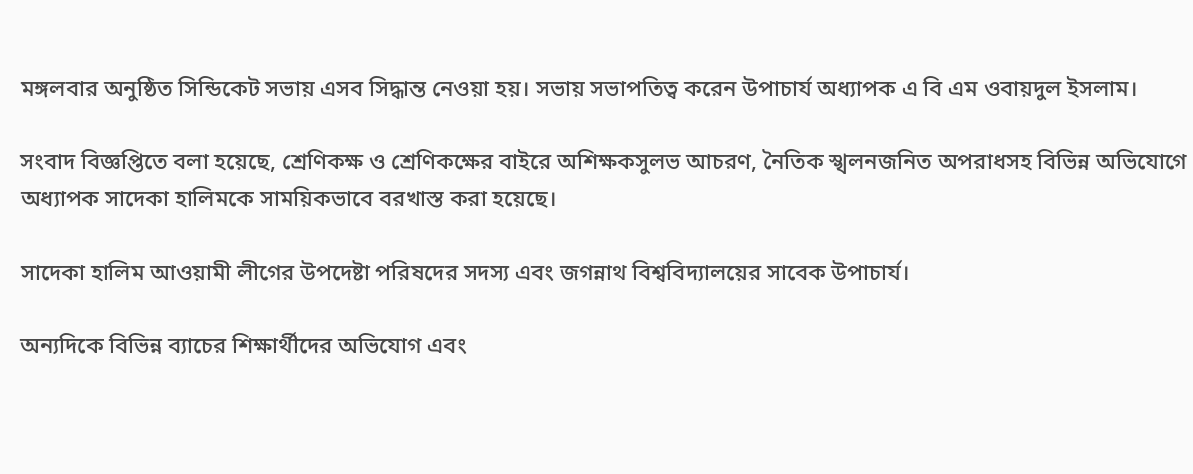মঙ্গলবার অনুষ্ঠিত সিন্ডিকেট সভায় এসব সিদ্ধান্ত নেওয়া হয়। সভায় সভাপতিত্ব করেন উপাচার্য অধ্যাপক এ বি এম ওবায়দুল ইসলাম।

সংবাদ বিজ্ঞপ্তিতে বলা হয়েছে, শ্রেণিকক্ষ ও শ্রেণিকক্ষের বাইরে অশিক্ষকসুলভ আচরণ, নৈতিক স্খলনজনিত অপরাধসহ বিভিন্ন অভিযোগে অধ্যাপক সাদেকা হালিমকে সাময়িকভাবে বরখাস্ত করা হয়েছে।

সাদেকা হালিম আওয়ামী লীগের উপদেষ্টা পরিষদের সদস্য এবং জগন্নাথ বিশ্ববিদ্যালয়ের সাবেক উপাচার্য।

অন্যদিকে বিভিন্ন ব্যাচের শিক্ষার্থীদের অভিযোগ এবং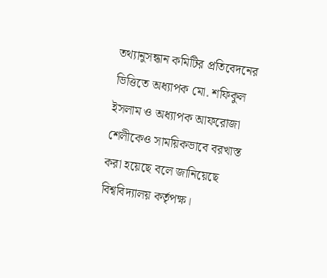তথ্যানুসন্ধান কমিটির প্রতিবেদনের ভিত্তিতে অধ্যাপক মো. শফিকুল ইসলাম ও অধ্যাপক আফরোজা শেলীকেও সাময়িকভাবে বরখাস্ত করা হয়েছে বলে জানিয়েছে বিশ্ববিদ্যালয় কর্তৃপক্ষ।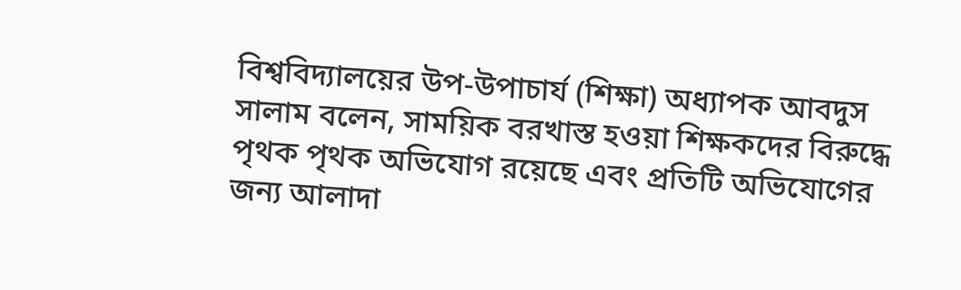বিশ্ববিদ্যালয়ের উপ-উপাচার্য (শিক্ষা) অধ্যাপক আবদুস সালাম বলেন, সাময়িক বরখাস্ত হওয়া শিক্ষকদের বিরুদ্ধে পৃথক পৃথক অভিযোগ রয়েছে এবং প্রতিটি অভিযোগের জন্য আলাদা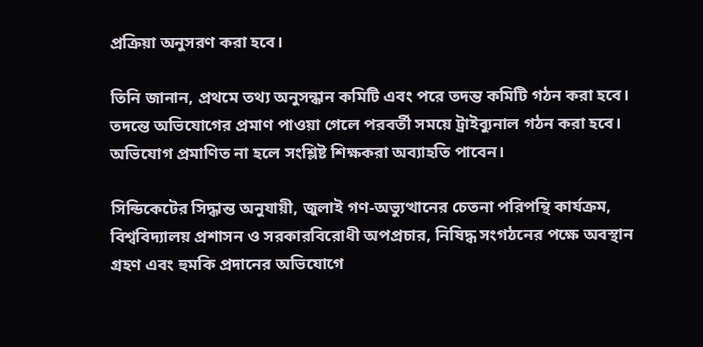প্রক্রিয়া অনুসরণ করা হবে।

তিনি জানান, প্রথমে তথ্য অনুসন্ধান কমিটি এবং পরে তদন্ত কমিটি গঠন করা হবে। তদন্তে অভিযোগের প্রমাণ পাওয়া গেলে পরবর্তী সময়ে ট্রাইব্যুনাল গঠন করা হবে। অভিযোগ প্রমাণিত না হলে সংশ্লিষ্ট শিক্ষকরা অব্যাহতি পাবেন।

সিন্ডিকেটের সিদ্ধান্ত অনুযায়ী, জুলাই গণ-অভ্যুত্থানের চেতনা পরিপন্থি কার্যক্রম, বিশ্ববিদ্যালয় প্রশাসন ও সরকারবিরোধী অপপ্রচার, নিষিদ্ধ সংগঠনের পক্ষে অবস্থান গ্রহণ এবং হুমকি প্রদানের অভিযোগে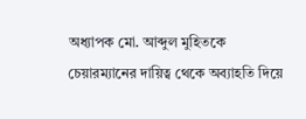অধ্যাপক মো. আব্দুল মুহিতকে চেয়ারম্যানের দায়িত্ব থেকে অব্যাহতি দিয়ে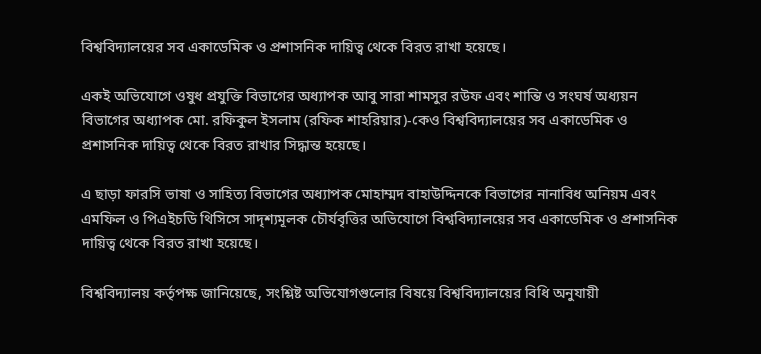বিশ্ববিদ্যালয়ের সব একাডেমিক ও প্রশাসনিক দায়িত্ব থেকে বিরত রাখা হয়েছে।

একই অভিযোগে ওষুধ প্রযুক্তি বিভাগের অধ্যাপক আবু সারা শামসুর রউফ এবং শান্তি ও সংঘর্ষ অধ্যয়ন বিভাগের অধ্যাপক মো. রফিকুল ইসলাম (রফিক শাহরিয়ার)-কেও বিশ্ববিদ্যালয়ের সব একাডেমিক ও প্রশাসনিক দায়িত্ব থেকে বিরত রাখার সিদ্ধান্ত হয়েছে।

এ ছাড়া ফারসি ভাষা ও সাহিত্য বিভাগের অধ্যাপক মোহাম্মদ বাহাউদ্দিনকে বিভাগের নানাবিধ অনিয়ম এবং এমফিল ও পিএইচডি থিসিসে সাদৃশ্যমূলক চৌর্যবৃত্তির অভিযোগে বিশ্ববিদ্যালয়ের সব একাডেমিক ও প্রশাসনিক দায়িত্ব থেকে বিরত রাখা হয়েছে।

বিশ্ববিদ্যালয় কর্তৃপক্ষ জানিয়েছে, সংশ্লিষ্ট অভিযোগগুলোর বিষয়ে বিশ্ববিদ্যালয়ের বিধি অনুযায়ী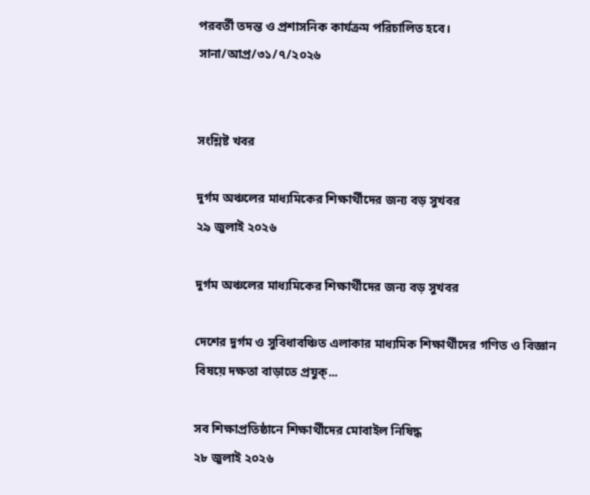পরবর্তী তদন্ত ও প্রশাসনিক কার্যক্রম পরিচালিত হবে।
সানা/আপ্র/৩১/৭/২০২৬


সংশ্লিষ্ট খবর

দুর্গম অঞ্চলের মাধ্যমিকের শিক্ষার্থীদের জন্য বড় সুখবর
২৯ জুলাই ২০২৬

দুর্গম অঞ্চলের মাধ্যমিকের শিক্ষার্থীদের জন্য বড় সুখবর

দেশের দুর্গম ও সুবিধাবঞ্চিত এলাকার মাধ্যমিক শিক্ষার্থীদের গণিত ও বিজ্ঞান বিষয়ে দক্ষতা বাড়াতে প্রযুক্...

সব শিক্ষাপ্রতিষ্ঠানে শিক্ষার্থীদের মোবাইল নিষিদ্ধ
২৮ জুলাই ২০২৬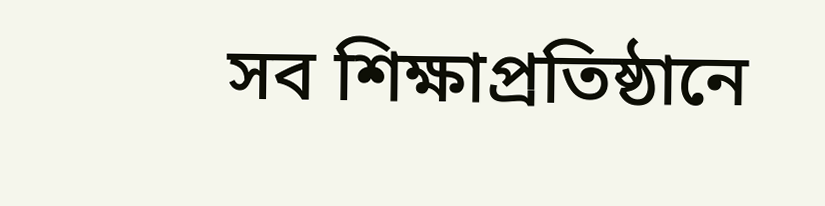সব শিক্ষাপ্রতিষ্ঠানে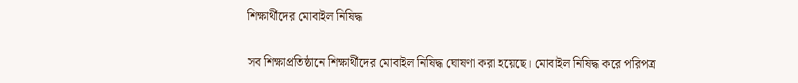শিক্ষার্থীদের মোবাইল নিষিদ্ধ

সব শিক্ষাপ্রতিষ্ঠানে শিক্ষার্থীদের মোবাইল নিষিদ্ধ ঘোষণা করা হয়েছে। মোবাইল নিষিদ্ধ করে পরিপত্র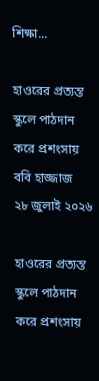শিক্ষা...

হাওরের প্রত্যন্ত স্কুলে পাঠদান করে প্রশংসায় ববি হাজ্জাজ
২৮ জুলাই ২০২৬

হাওরের প্রত্যন্ত স্কুলে পাঠদান করে প্রশংসায়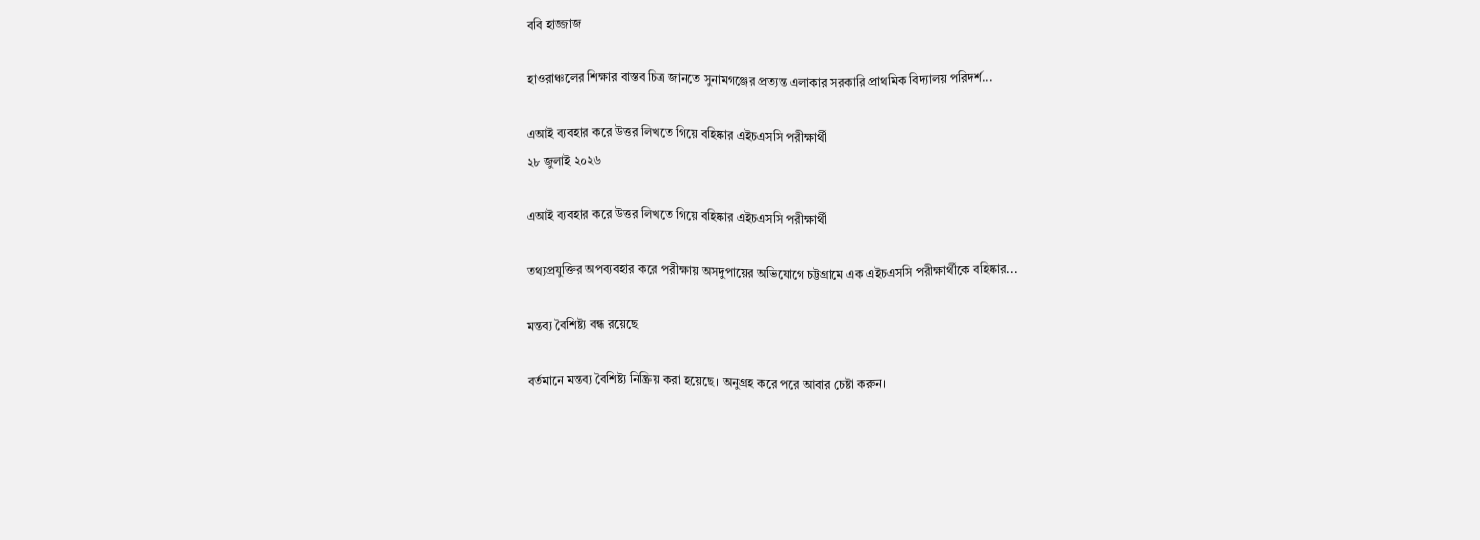ববি হাজ্জাজ

হাওরাঞ্চলের শিক্ষার বাস্তব চিত্র জানতে সুনামগঞ্জের প্রত্যন্ত এলাকার সরকারি প্রাথমিক বিদ্যালয় পরিদর্শ...

এআই ব্যবহার করে উত্তর লিখতে গিয়ে বহিষ্কার এইচএসসি পরীক্ষার্থী
২৮ জুলাই ২০২৬

এআই ব্যবহার করে উত্তর লিখতে গিয়ে বহিষ্কার এইচএসসি পরীক্ষার্থী

তথ্যপ্রযুক্তির অপব্যবহার করে পরীক্ষায় অসদুপায়ের অভিযোগে চট্টগ্রামে এক এইচএসসি পরীক্ষার্থীকে বহিষ্কার...

মন্তব্য বৈশিষ্ট্য বন্ধ রয়েছে

বর্তমানে মন্তব্য বৈশিষ্ট্য নিষ্ক্রিয় করা হয়েছে। অনুগ্রহ করে পরে আবার চেষ্টা করুন।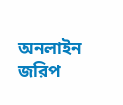অনলাইন জরিপ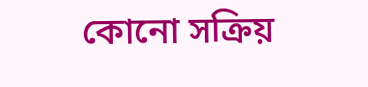কোনো সক্রিয়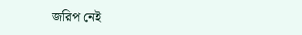জরিপ নেই